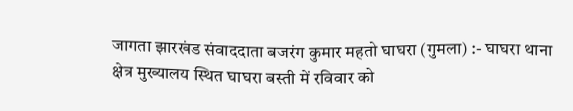जागता झारखंड संवाददाता बजरंग कुमार महतो घाघरा (गुमला) :- घाघरा थाना क्षेत्र मुख्यालय स्थित घाघरा बस्ती में रविवार को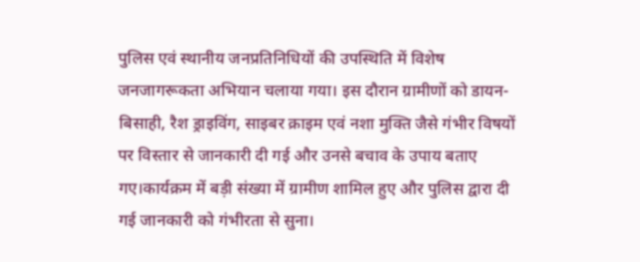पुलिस एवं स्थानीय जनप्रतिनिधियों की उपस्थिति में विशेष जनजागरूकता अभियान चलाया गया। इस दौरान ग्रामीणों को डायन-बिसाही, रैश ड्राइविंग, साइबर क्राइम एवं नशा मुक्ति जैसे गंभीर विषयों पर विस्तार से जानकारी दी गई और उनसे बचाव के उपाय बताए गए।कार्यक्रम में बड़ी संख्या में ग्रामीण शामिल हुए और पुलिस द्वारा दी गई जानकारी को गंभीरता से सुना।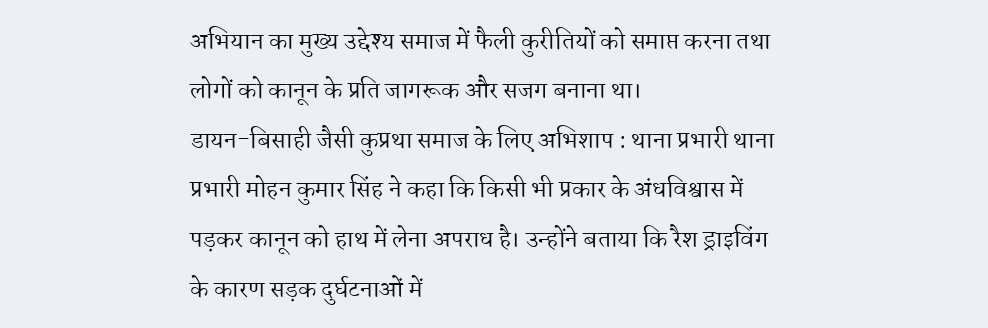अभियान का मुख्य उद्देश्य समाज में फैली कुरीतियों को समाप्त करना तथा लोगों को कानून के प्रति जागरूक और सजग बनाना था।
डायन-बिसाही जैसी कुप्रथा समाज के लिए अभिशाप : थाना प्रभारी थाना
प्रभारी मोहन कुमार सिंह ने कहा कि किसी भी प्रकार के अंधविश्वास में पड़कर कानून को हाथ में लेना अपराध है। उन्होंने बताया कि रैश ड्राइविंग के कारण सड़क दुर्घटनाओं में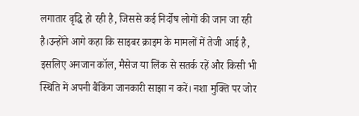लगातार वृद्धि हो रही है, जिससे कई निर्दोष लोगों की जान जा रही है।उन्होंने आगे कहा कि साइबर क्राइम के मामलों में तेजी आई है, इसलिए अनजान कॉल, मैसेज या लिंक से सतर्क रहें और किसी भी स्थिति में अपनी बैंकिंग जानकारी साझा न करें। नशा मुक्ति पर जोर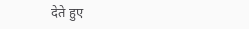देते हुए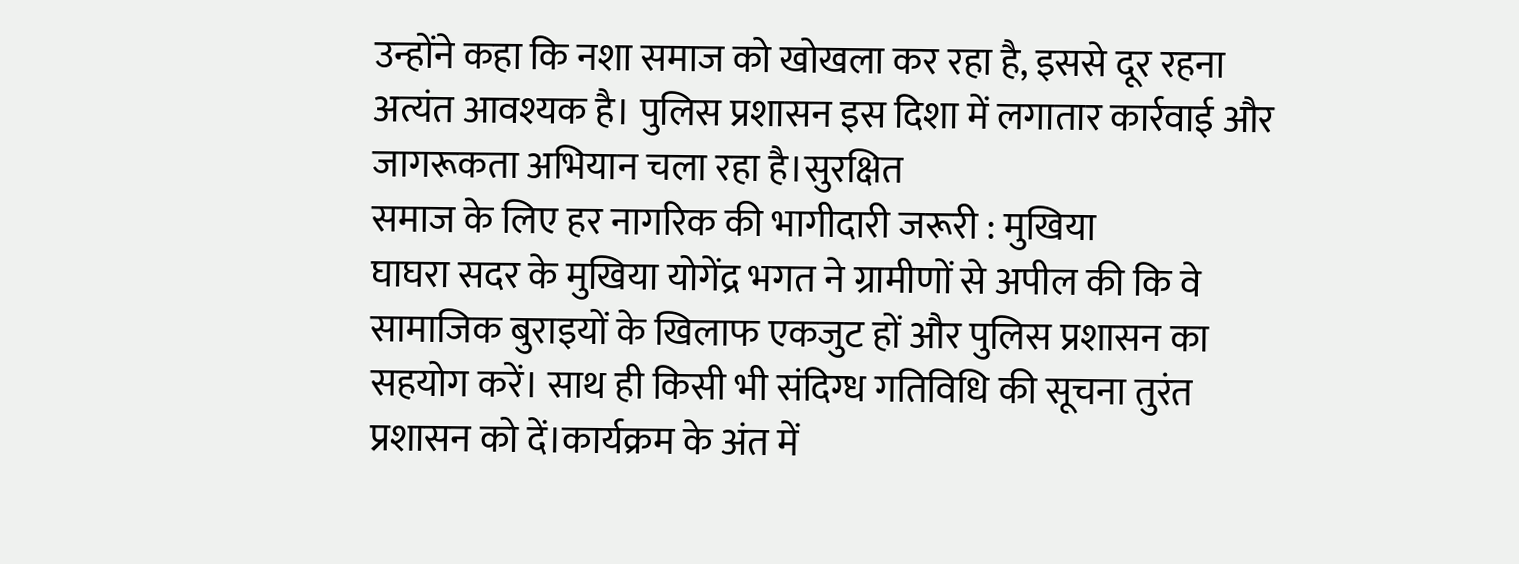उन्होंने कहा कि नशा समाज को खोखला कर रहा है, इससे दूर रहना अत्यंत आवश्यक है। पुलिस प्रशासन इस दिशा में लगातार कार्रवाई और जागरूकता अभियान चला रहा है।सुरक्षित
समाज के लिए हर नागरिक की भागीदारी जरूरी : मुखिया
घाघरा सदर के मुखिया योगेंद्र भगत ने ग्रामीणों से अपील की कि वे सामाजिक बुराइयों के खिलाफ एकजुट हों और पुलिस प्रशासन का सहयोग करें। साथ ही किसी भी संदिग्ध गतिविधि की सूचना तुरंत प्रशासन को दें।कार्यक्रम के अंत में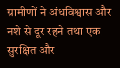ग्रामीणों ने अंधविश्वास और नशे से दूर रहने तथा एक सुरक्षित और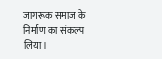जागरूक समाज के निर्माण का संकल्प लिया।